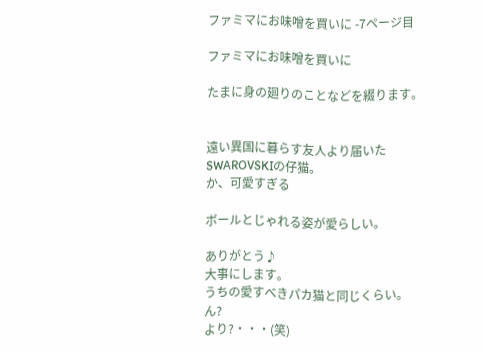ファミマにお味噌を買いに -7ページ目

ファミマにお味噌を買いに

たまに身の廻りのことなどを綴ります。


遠い異国に暮らす友人より届いた
SWAROVSKIの仔猫。
か、可愛すぎる

ボールとじゃれる姿が愛らしい。

ありがとう♪
大事にします。
うちの愛すべきパカ猫と同じくらい。
ん?
より?・・・(笑)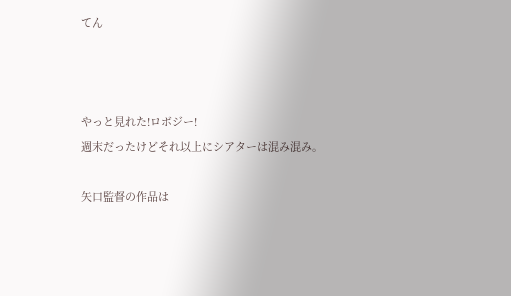てん



やっと見れた!ロボジー!
週末だったけどそれ以上にシアターは混み混み。

矢口監督の作品は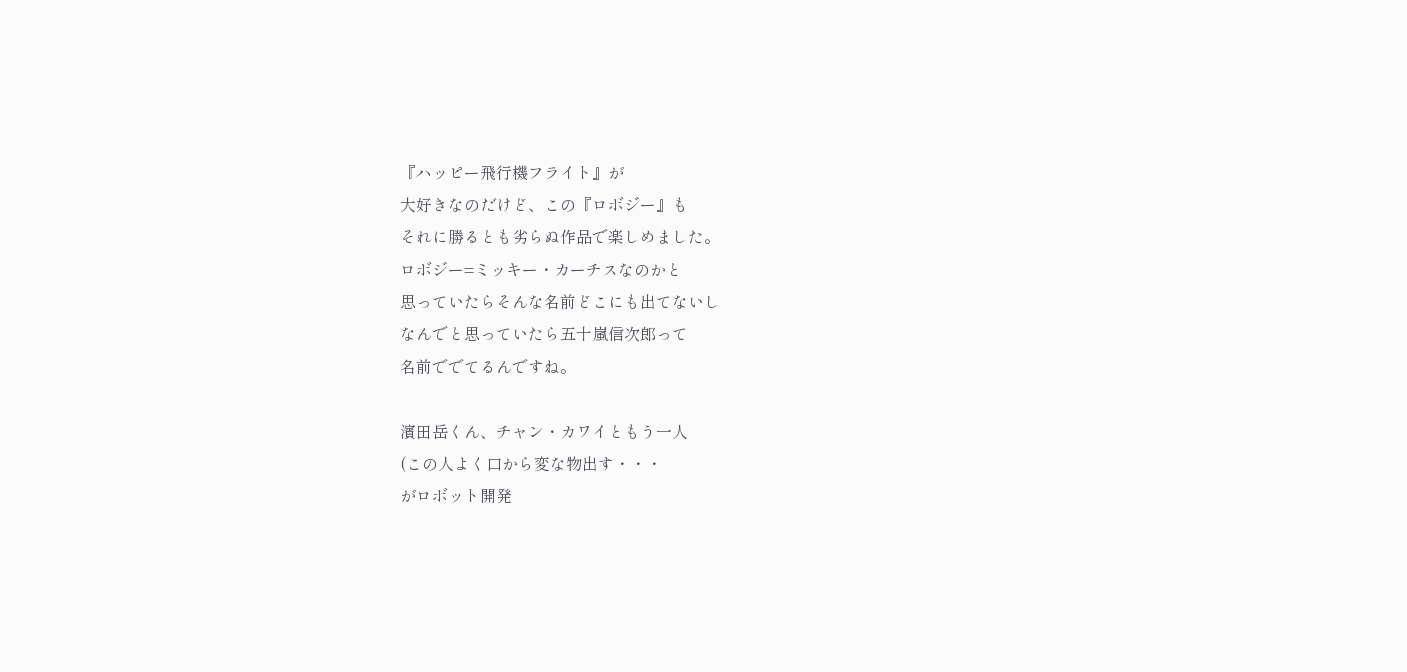『ハッピー飛行機フライト』が
大好きなのだけど、この『ロボジー』も
それに勝るとも劣らぬ作品で楽しめました。
ロボジー=ミッキー・カーチスなのかと
思っていたらそんな名前どこにも出てないし
なんでと思っていたら五十嵐信次郎って
名前ででてるんですね。

濱田岳くん、チャン・カワイともう一人
(この人よく口から変な物出す・・・
がロボット開発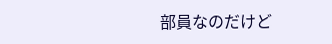部員なのだけど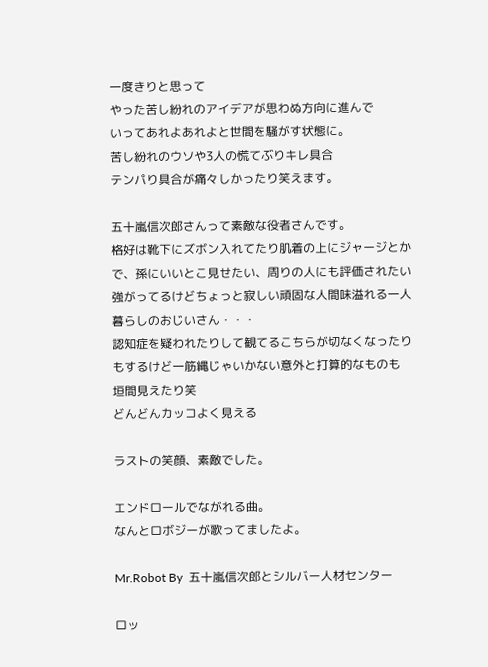一度きりと思って
やった苦し紛れのアイデアが思わぬ方向に進んで
いってあれよあれよと世間を騒がす状態に。
苦し紛れのウソや3人の慌てぶりキレ具合
テンパり具合が痛々しかったり笑えます。

五十嵐信次郎さんって素敵な役者さんです。
格好は靴下にズボン入れてたり肌着の上にジャージとか
で、孫にいいとこ見せたい、周りの人にも評価されたい
強がってるけどちょっと寂しい頑固な人間味溢れる一人
暮らしのおじいさん・・・
認知症を疑われたりして観てるこちらが切なくなったり
もするけど一筋縄じゃいかない意外と打算的なものも
垣間見えたり笑
どんどんカッコよく見える

ラストの笑顔、素敵でした。

エンドロールでながれる曲。
なんとロボジーが歌ってましたよ。

Mr.Robot By  五十嵐信次郎とシルバー人材センター

ロッ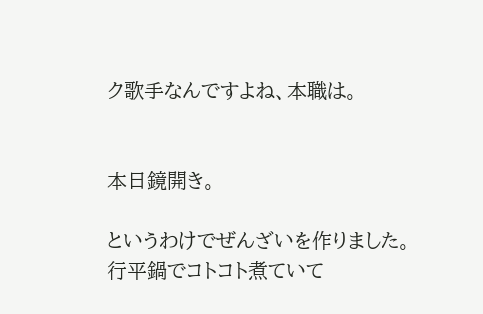ク歌手なんですよね、本職は。


本日鏡開き。

というわけでぜんざいを作りました。
行平鍋でコトコト煮ていて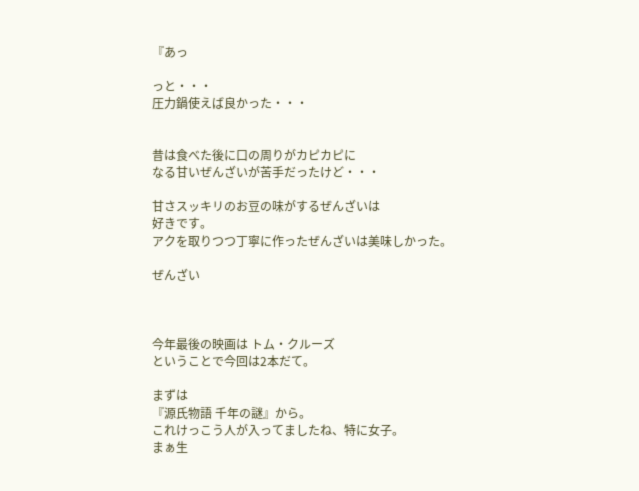『あっ

っと・・・
圧力鍋使えば良かった・・・


昔は食べた後に口の周りがカピカピに
なる甘いぜんざいが苦手だったけど・・・

甘さスッキリのお豆の味がするぜんざいは
好きです。
アクを取りつつ丁寧に作ったぜんざいは美味しかった。

ぜんざい



今年最後の映画は トム・クルーズ
ということで今回は2本だて。

まずは
『源氏物語 千年の謎』から。
これけっこう人が入ってましたね、特に女子。
まぁ生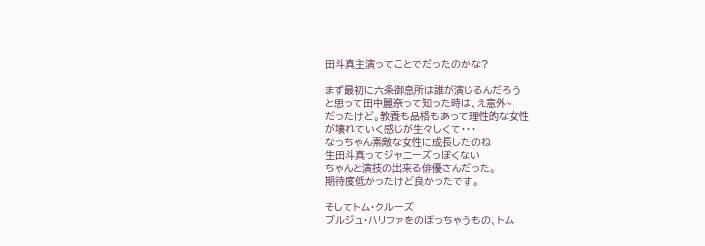田斗真主演ってことでだったのかな?

まず最初に六条御息所は誰が演じるんだろう
と思って田中麗奈って知った時は、え意外~
だったけど。教養も品格もあって理性的な女性
が壊れていく感じが生々しくて・・・
なっちゃん素敵な女性に成長したのね
生田斗真ってジャニーズっぽくない
ちゃんと演技の出来る俳優さんだった。
期待度低かったけど良かったです。

そしてトム・クルーズ
ブルジュ・ハリファをのぼっちゃうもの、トム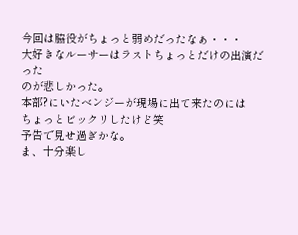今回は脇役がちょっと弱めだったなぁ・・・
大好きなルーサーはラストちょっとだけの出演だった
のが悲しかった。
本部?にいたベンジーが現場に出て来たのには
ちょっとビックリしたけど笑
予告で見せ過ぎかな。
ま、十分楽し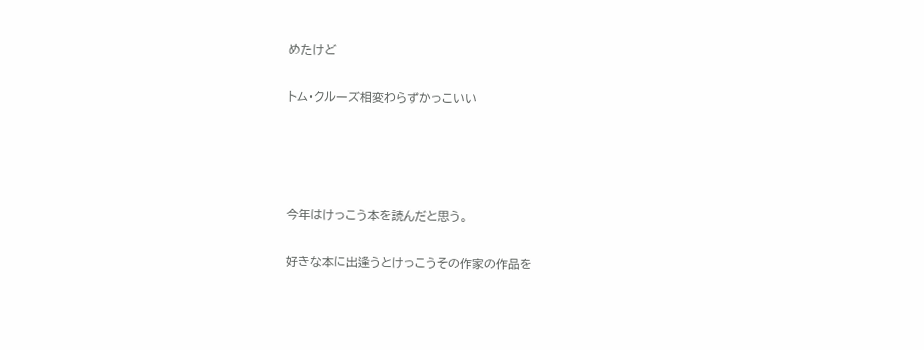めたけど

トム・クルーズ相変わらずかっこいい




今年はけっこう本を読んだと思う。

好きな本に出逢うとけっこうその作家の作品を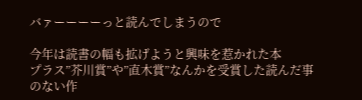バァーーーーっと読んでしまうので

今年は読書の幅も拡げようと興味を惹かれた本
プラス”芥川賞”や”直木賞”なんかを受賞した読んだ事
のない作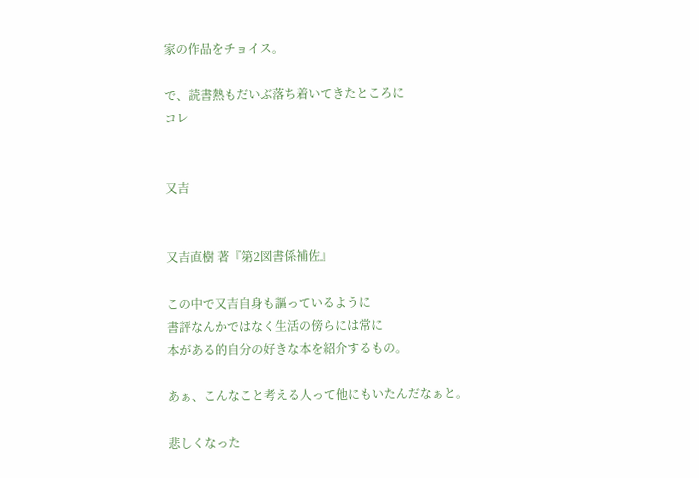家の作品をチョイス。

で、読書熱もだいぶ落ち着いてきたところに
コレ


又吉


又吉直樹 著『第2図書係補佐』

この中で又吉自身も謳っているように
書評なんかではなく生活の傍らには常に
本がある的自分の好きな本を紹介するもの。

あぁ、こんなこと考える人って他にもいたんだなぁと。

悲しくなった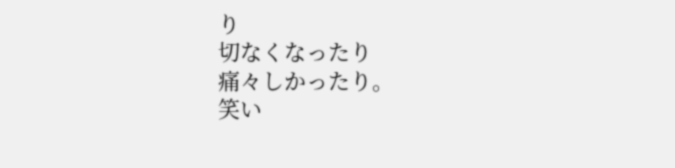り
切なくなったり
痛々しかったり。
笑い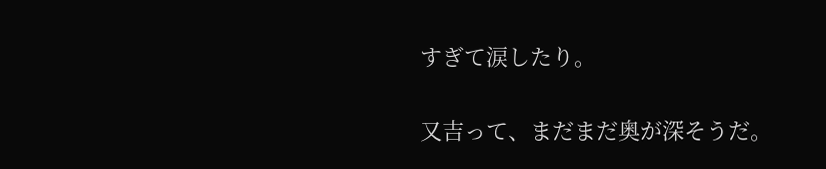すぎて涙したり。

又吉って、まだまだ奥が深そうだ。